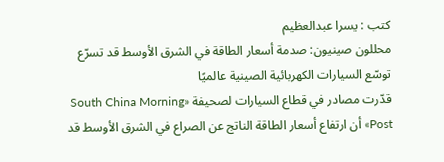كتب : يسرا عبدالعظيم
محللون صينيون: صدمة أسعار الطاقة في الشرق الأوسط قد تسرّع توسّع السيارات الكهربائية الصينية عالميًا
قدّرت مصادر في قطاع السيارات لصحيفة «South China Morning Post» أن ارتفاع أسعار الطاقة الناتج عن الصراع في الشرق الأوسط قد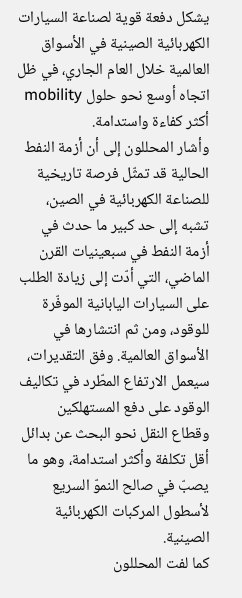يشكل دفعة قوية لصناعة السيارات الكهربائية الصينية في الأسواق العالمية خلال العام الجاري، في ظل اتجاه أوسع نحو حلول mobility أكثر كفاءة واستدامة.
وأشار المحللون إلى أن أزمة النفط الحالية قد تمثّل فرصة تاريخية للصناعة الكهربائية في الصين، تشبه إلى حد كبير ما حدث في أزمة النفط في سبعينيات القرن الماضي، التي أدّت إلى زيادة الطلب على السيارات اليابانية الموفّرة للوقود، ومن ثم انتشارها في الأسواق العالمية. وفق التقديرات، سيعمل الارتفاع المطّرد في تكاليف الوقود على دفع المستهلكين وقطاع النقل نحو البحث عن بدائل أقل تكلفة وأكثر استدامة، وهو ما يصبّ في صالح النموّ السريع لأسطول المركبات الكهربائية الصينية.
كما لفت المحللون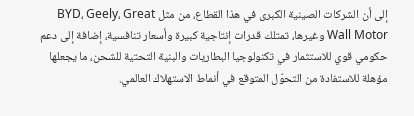إلى أن الشركات الصينية الكبرى في هذا القطاع، من مثل BYD، Geely، Great Wall Motor وغيرها، تمتلك قدرات إنتاجية كبيرة وأسعار تنافسية، إضافة إلى دعم حكومي قوي للاستثمار في تكنولوجيا البطاريات والبنية التحتية للشحن، ما يجعلها مؤهلة للاستفادة من التحوّل المتوقع في أنماط الاستهلاك العالمي.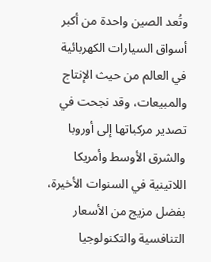وتُعد الصين واحدة من أكبر أسواق السيارات الكهربائية في العالم من حيث الإنتاج والمبيعات، وقد نجحت في تصدير مركباتها إلى أوروبا والشرق الأوسط وأمريكا اللاتينية في السنوات الأخيرة، بفضل مزيج من الأسعار التنافسية والتكنولوجيا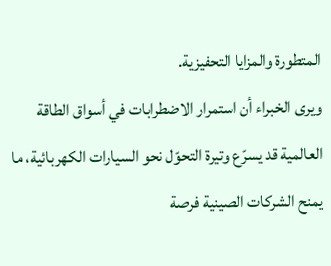المتطورة والمزايا التحفيزية.
ويرى الخبراء أن استمرار الاضطرابات في أسواق الطاقة العالمية قد يسرّع وتيرة التحوّل نحو السيارات الكهربائية، ما يمنح الشركات الصينية فرصة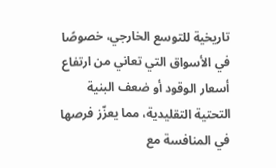تاريخية للتوسع الخارجي، خصوصًا في الأسواق التي تعاني من ارتفاع أسعار الوقود أو ضعف البنية التحتية التقليدية، مما يعزّز فرصها في المنافسة مع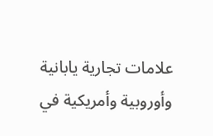علامات تجارية يابانية وأوروبية وأمريكية في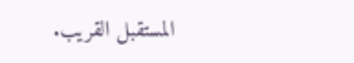المستقبل القريب.